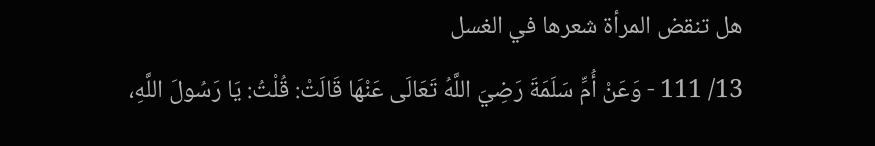هل تنقض المرأة شعرها في الغسل
13/ 111 - وَعَنْ أُمِّ سَلَمَةَ رَضِيَ اللَّهُ تَعَالَى عَنْهَا قَالَتْ: قُلْتُ: يَا رَسُولَ اللَّهِ،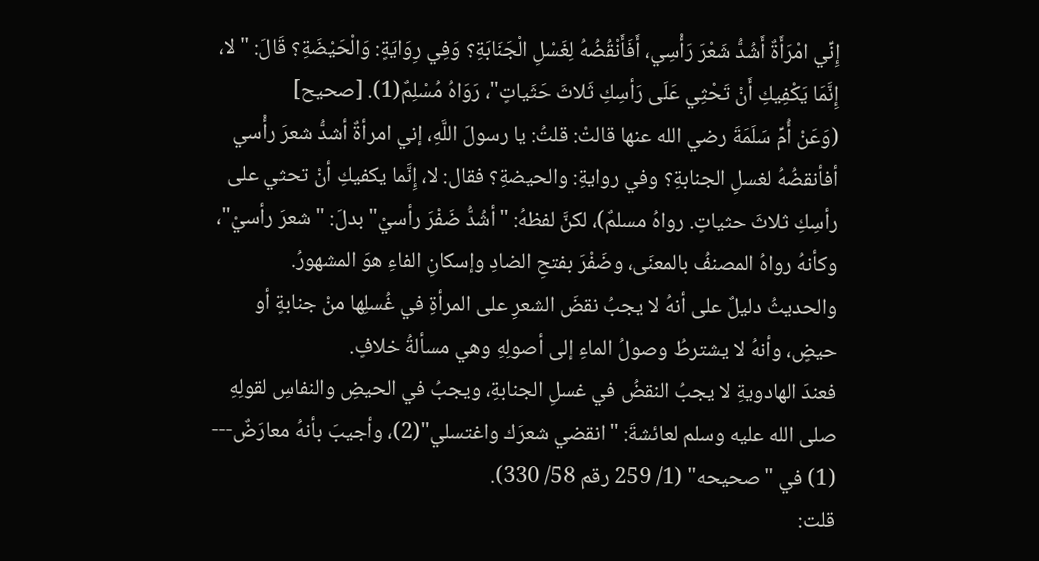إِنِّي امْرَأَةٌ أَشُدُّ شَعْرَ رَأْسِي، أَفَأَنْقُضُهُ لِغَسْلِ الْجَنَابَةِ؟ وَفِي رِوَايَةٍ: وَالْحَيْضَةِ؟ قَالَ: "لا، إِنَّمَا يَكْفِيكِ أَنْ تَحْثِي عَلَى رَأسِكِ ثَلاثَ حَثَياتٍ"، رَوَاهُ مُسْلِمٌ(1). [صحيح]
(وَعَنْ أُمِّ سَلَمَةَ رضي الله عنها قالتْ: قلتُ: يا رسولَ اللَّهِ، إني امرأةٌ أشدُّ شعرَ رأْسي أفأنقضُهُ لغسلِ الجنابةِ؟ وفي روايةِ: والحيضةِ؟ فقال: لا، إِنَّما يكفيكِ أنْ تحثي على رأسِكِ ثلاثَ حثياتٍ. رواهُ مسلمٌ)، لكنَّ لفظهُ: "أشُدُّ ضَفْرَ رأسيْ" بدلَ: "شعرَ رأسيْ"، وكأنهُ رواهُ المصنفُ بالمعنَى، وضَفْرَ بفتحِ الضادِ وإسكانِ الفاءِ هوَ المشهورُ.
والحديثُ دليلٌ على أنهُ لا يجبُ نقضَ الشعرِ على المرأةِ في غُسلِها منْ جنابةٍ أو حيضٍ، وأنهُ لا يشترطُ وصولُ الماءِ إلى أصولِهِ وهي مسألةُ خلافٍ.
فعندَ الهادويةِ لا يجبُ النقضُ في غسلِ الجنابةِ، ويجبُ في الحيضِ والنفاسِ لقولِهِ صلى الله عليه وسلم لعائشةَ: "انقضي شعرَك واغتسلي"(2)، وأجيبَ بأنهُ معارَضٌ---
(1) في "صحيحه" (1/ 259 رقم 58/ 330).
قلت: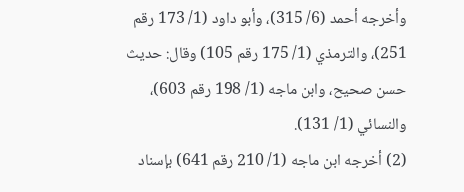وأخرجه أحمد (6/ 315)، وأبو داود (1/ 173 رقم 251)، والترمذي (1/ 175 رقم 105) وقال: حديث حسن صحيح، وابن ماجه (1/ 198 رقم 603)، والنسائي (1/ 131).
(2) أخرجه ابن ماجه (1/ 210 رقم 641) بإسناد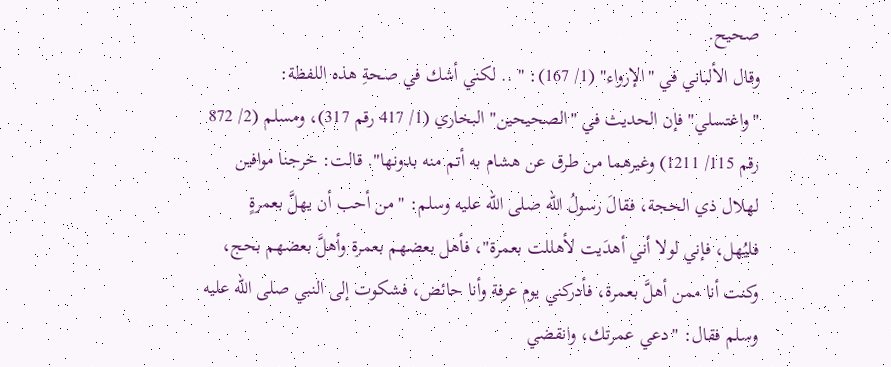صحيح.
وقال الألباني في "الإرواء" (1/ 167): " .. لكني أشك في صحةِ هذه اللفظة: "واغتسلي" فإن الحديث في "الصحيحين" البخاري (1/ 417 رقم 317)، ومسلم (2/ 872 رقم 115/ 1211) وغيرهما من طرق عن هشام به أتم منه بدونها". قالت: خرجنا موافين لهلال ذي الحجة، فقالَ رسولُ الله صلى الله عليه وسلم: "من أحب أن يهلَّ بعمرةٍ فليُهل، فإني لولا أني أهدَيت لأهللت بعمرة"، فأهل بعضهم بعمرة وأهلَّ بعضهم بحج، وكنت أنا ممن أهلَّ بعمرة، فأدركني يوم عرفة وأنا حائض، فشكوت إلى النبي صلى الله عليه وسلم فقال: "دعي عمرتك، وانقضي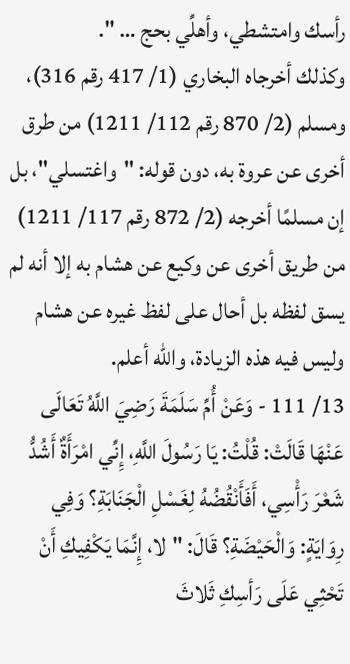رأسك وامتشطي، وأهلِّي بحج … ".
وكذلك أخرجاه البخاري (1/ 417 رقم 316)، ومسلم (2/ 870 رقم 112/ 1211) من طرق أخرى عن عروة به، دون قوله: "واغتسلي"، بل إن مسلمًا أخرجه (2/ 872 رقم 117/ 1211) من طريق أخرى عن وكيع عن هشام به إلا أنه لم يسق لفظه بل أحال على لفظ غيره عن هشام وليس فيه هذه الزيادة، والله أعلم.
13/ 111 - وَعَنْ أُمِّ سَلَمَةَ رَضِيَ اللَّهُ تَعَالَى عَنْهَا قَالَتْ: قُلْتُ: يَا رَسُولَ اللَّهِ، إِنِّي امْرَأَةٌ أَشُدُّ شَعْرَ رَأْسِي، أَفَأَنْقُضُهُ لِغَسْلِ الْجَنَابَةِ؟ وَفِي رِوَايَةٍ: وَالْحَيْضَةِ؟ قَالَ: "لا، إِنَّمَا يَكْفِيكِ أَنْ تَحْثِي عَلَى رَأسِكِ ثَلاثَ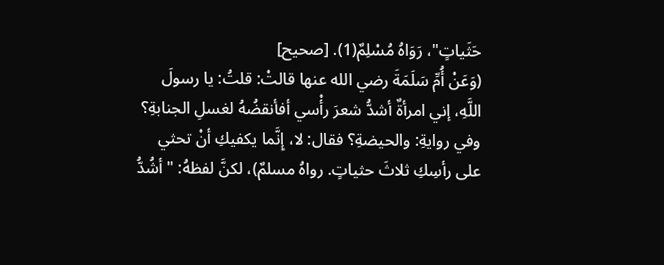حَثَياتٍ"، رَوَاهُ مُسْلِمٌ(1). [صحيح]
(وَعَنْ أُمِّ سَلَمَةَ رضي الله عنها قالتْ: قلتُ: يا رسولَ اللَّهِ، إني امرأةٌ أشدُّ شعرَ رأْسي أفأنقضُهُ لغسلِ الجنابةِ؟ وفي روايةِ: والحيضةِ؟ فقال: لا، إِنَّما يكفيكِ أنْ تحثي على رأسِكِ ثلاثَ حثياتٍ. رواهُ مسلمٌ)، لكنَّ لفظهُ: "أشُدُّ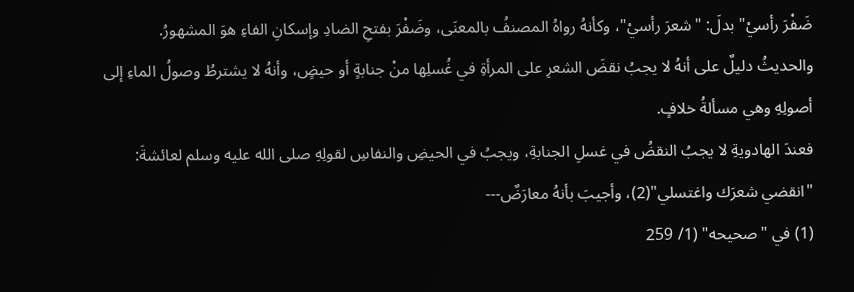ضَفْرَ رأسيْ" بدلَ: "شعرَ رأسيْ"، وكأنهُ رواهُ المصنفُ بالمعنَى، وضَفْرَ بفتحِ الضادِ وإسكانِ الفاءِ هوَ المشهورُ.
والحديثُ دليلٌ على أنهُ لا يجبُ نقضَ الشعرِ على المرأةِ في غُسلِها منْ جنابةٍ أو حيضٍ، وأنهُ لا يشترطُ وصولُ الماءِ إلى أصولِهِ وهي مسألةُ خلافٍ.
فعندَ الهادويةِ لا يجبُ النقضُ في غسلِ الجنابةِ، ويجبُ في الحيضِ والنفاسِ لقولِهِ صلى الله عليه وسلم لعائشةَ: "انقضي شعرَك واغتسلي"(2)، وأجيبَ بأنهُ معارَضٌ---
(1) في "صحيحه" (1/ 259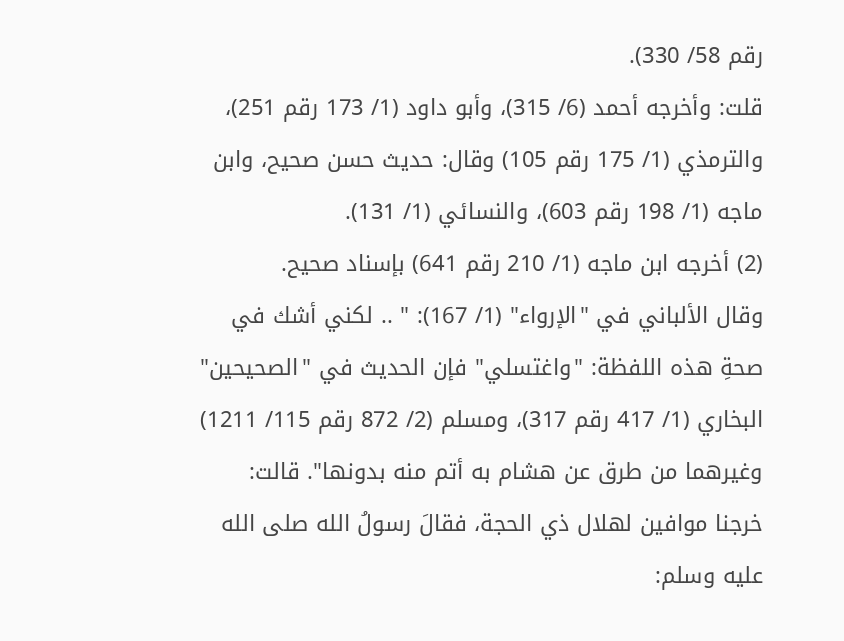رقم 58/ 330).
قلت: وأخرجه أحمد (6/ 315)، وأبو داود (1/ 173 رقم 251)، والترمذي (1/ 175 رقم 105) وقال: حديث حسن صحيح، وابن ماجه (1/ 198 رقم 603)، والنسائي (1/ 131).
(2) أخرجه ابن ماجه (1/ 210 رقم 641) بإسناد صحيح.
وقال الألباني في "الإرواء" (1/ 167): " .. لكني أشك في صحةِ هذه اللفظة: "واغتسلي" فإن الحديث في "الصحيحين" البخاري (1/ 417 رقم 317)، ومسلم (2/ 872 رقم 115/ 1211) وغيرهما من طرق عن هشام به أتم منه بدونها". قالت: خرجنا موافين لهلال ذي الحجة، فقالَ رسولُ الله صلى الله عليه وسلم: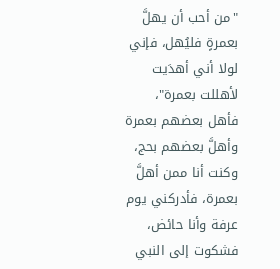"من أحب أن يهلَّ بعمرةٍ فليُهل، فإني لولا أني أهدَيت لأهللت بعمرة"، فأهل بعضهم بعمرة وأهلَّ بعضهم بحج، وكنت أنا ممن أهلَّ بعمرة، فأدركني يوم عرفة وأنا حائض، فشكوت إلى النبي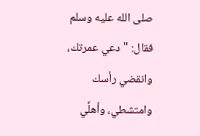صلى الله عليه وسلم فقال: "دعي عمرتك، وانقضي رأسك وامتشطي، وأهلِّي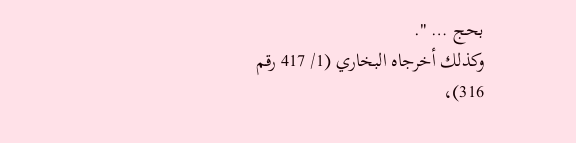بحج … ".
وكذلك أخرجاه البخاري (1/ 417 رقم 316)،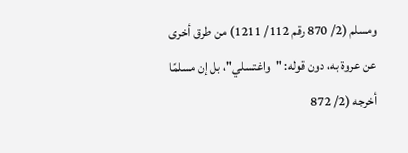ومسلم (2/ 870 رقم 112/ 1211) من طرق أخرى عن عروة به، دون قوله: "واغتسلي"، بل إن مسلمًا أخرجه (2/ 872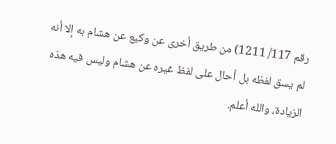رقم 117/ 1211) من طريق أخرى عن وكيع عن هشام به إلا أنه لم يسق لفظه بل أحال على لفظ غيره عن هشام وليس فيه هذه الزيادة، والله أعلم.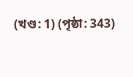(খণ্ড: 1) (পৃষ্ঠা: 343)